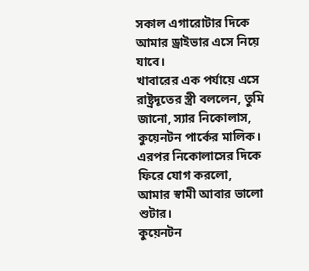সকাল এগারোটার দিকে আমার ড্রাইভার এসে নিয়ে যাবে।
খাবারের এক পর্যায়ে এসে রাষ্ট্রদূতের স্ত্রী বললেন, তুমি জানো, স্যার নিকোলাস, কুয়েনটন পার্কের মালিক। এরপর নিকোলাসের দিকে ফিরে যোগ করলো, আমার স্বামী আবার ভালো শুটার।
কুয়েনটন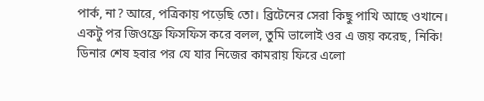পার্ক, না? আরে, পত্রিকায় পড়েছি তো। ব্রিটেনের সেরা কিছু পাখি আছে ওখানে।
একটু পর জিওফ্রে ফিসফিস করে বলল, তুমি ভালোই ওর এ জয় করেছ, নিকি!
ডিনার শেষ হবার পর যে যার নিজের কামরায় ফিরে এলো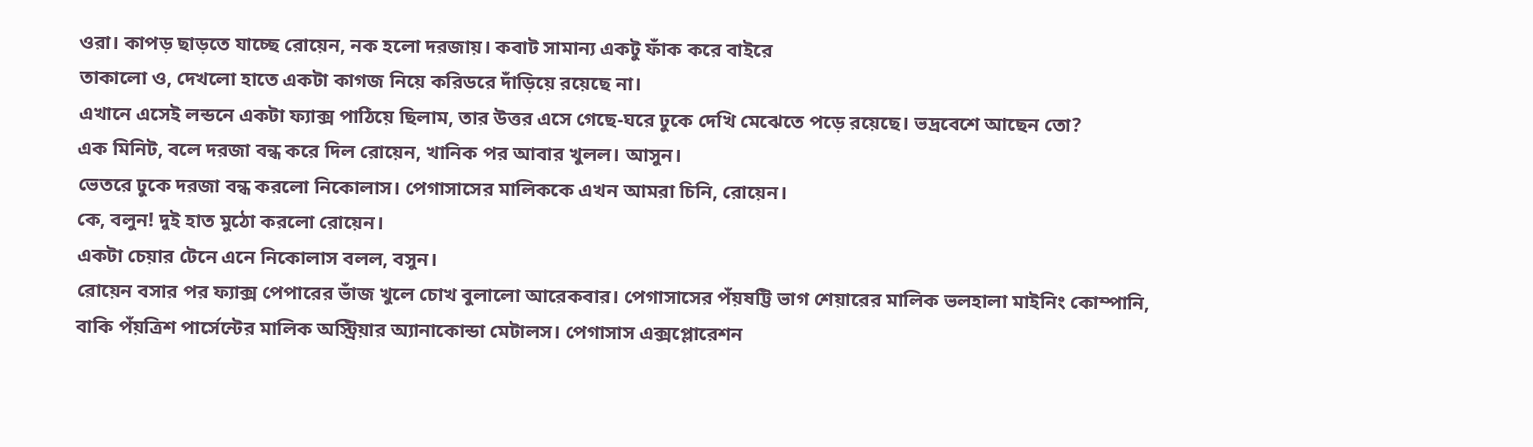ওরা। কাপড় ছাড়তে যাচ্ছে রোয়েন, নক হলো দরজায়। কবাট সামান্য একটু ফাঁক করে বাইরে
তাকালো ও, দেখলো হাতে একটা কাগজ নিয়ে করিডরে দাঁড়িয়ে রয়েছে না।
এখানে এসেই লন্ডনে একটা ফ্যাক্স পাঠিয়ে ছিলাম, তার উত্তর এসে গেছে-ঘরে ঢুকে দেখি মেঝেতে পড়ে রয়েছে। ভদ্রবেশে আছেন তো?
এক মিনিট, বলে দরজা বন্ধ করে দিল রোয়েন, খানিক পর আবার খুলল। আসুন।
ভেতরে ঢুকে দরজা বন্ধ করলো নিকোলাস। পেগাসাসের মালিককে এখন আমরা চিনি, রোয়েন।
কে, বলুন! দুই হাত মুঠো করলো রোয়েন।
একটা চেয়ার টেনে এনে নিকোলাস বলল, বসুন।
রোয়েন বসার পর ফ্যাক্স পেপারের ভাঁজ খুলে চোখ বুলালো আরেকবার। পেগাসাসের পঁয়ষট্টি ভাগ শেয়ারের মালিক ভলহালা মাইনিং কোম্পানি, বাকি পঁয়ত্রিশ পার্সেন্টের মালিক অস্ট্রিয়ার অ্যানাকোন্ডা মেটালস। পেগাসাস এক্সপ্লোরেশন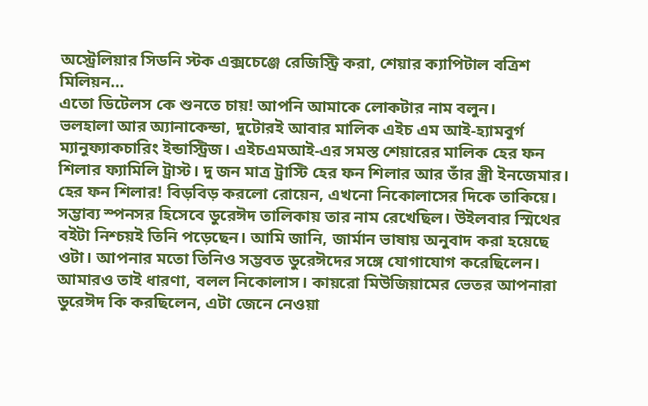অস্ট্রেলিয়ার সিডনি স্টক এক্সচেঞ্জে রেজিস্ট্রি করা, শেয়ার ক্যাপিটাল বত্রিশ মিলিয়ন…
এতো ডিটেলস কে শুনতে চায়! আপনি আমাকে লোকটার নাম বলুন।
ভলহালা আর অ্যানাকেন্ডা, দুটোরই আবার মালিক এইচ এম আই-হ্যামবুর্গ ম্যানুফ্যাকচারিং ইন্ডাস্ট্রিজ। এইচএমআই-এর সমস্ত শেয়ারের মালিক হের ফন শিলার ফ্যামিলি ট্রাস্ট। দু জন মাত্র ট্রাস্টি হের ফন শিলার আর তাঁর স্ত্রী ইনজেমার।
হের ফন শিলার! বিড়বিড় করলো রোয়েন, এখনো নিকোলাসের দিকে তাকিয়ে। সম্ভাব্য স্পনসর হিসেবে ডুরেঈদ তালিকায় তার নাম রেখেছিল। উইলবার স্মিথের বইটা নিশ্চয়ই তিনি পড়েছেন। আমি জানি, জার্মান ভাষায় অনুবাদ করা হয়েছে ওটা। আপনার মতো তিনিও সম্ভবত ডুরেঈদের সঙ্গে যোগাযোগ করেছিলেন।
আমারও তাই ধারণা, বলল নিকোলাস। কায়রো মিউজিয়ামের ভেতর আপনারা ডুরেঈদ কি করছিলেন, এটা জেনে নেওয়া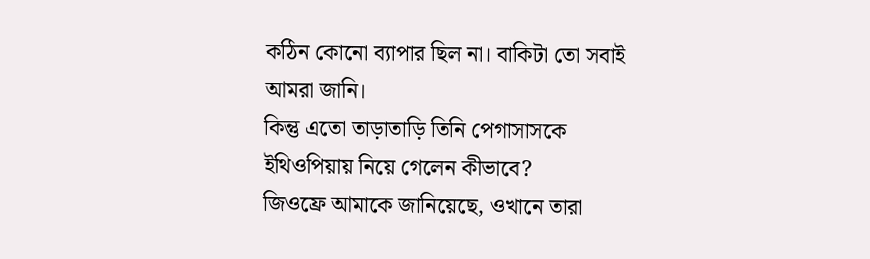কঠিন কোনো ব্যাপার ছিল না। বাকিটা তো সবাই আমরা জানি।
কিন্তু এতো তাড়াতাড়ি তিনি পেগাসাসকে ইথিওপিয়ায় নিয়ে গেলেন কীভাবে?
জিওফ্রে আমাকে জানিয়েছে, ওখানে তারা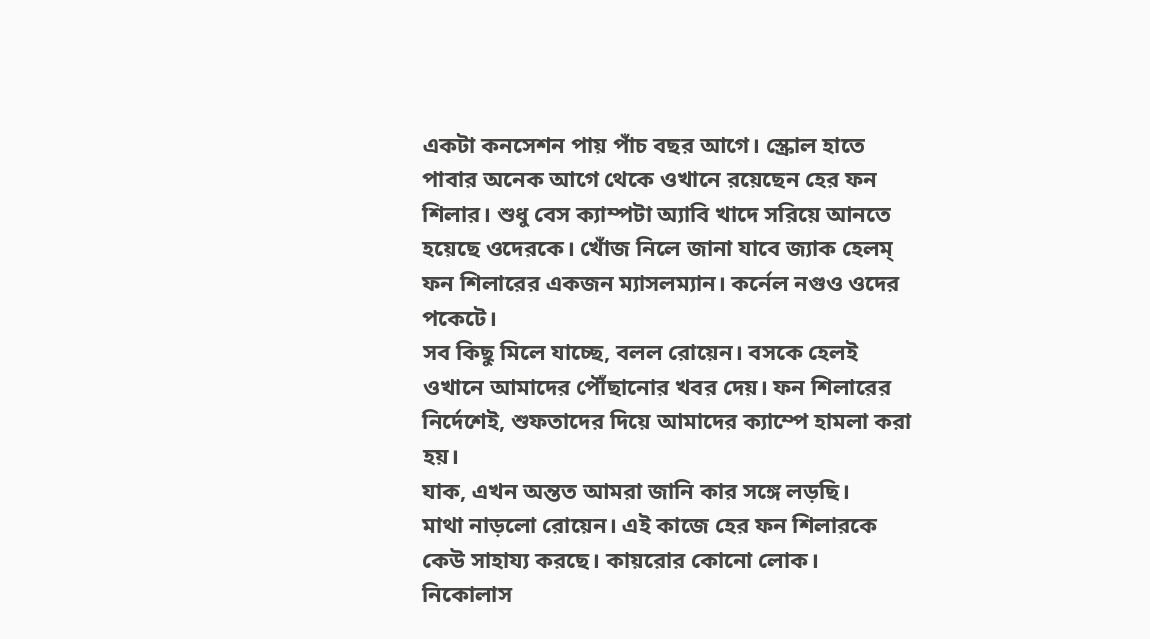একটা কনসেশন পায় পাঁচ বছর আগে। স্ক্রোল হাতে পাবার অনেক আগে থেকে ওখানে রয়েছেন হের ফন শিলার। শুধু বেস ক্যাম্পটা অ্যাবি খাদে সরিয়ে আনতে হয়েছে ওদেরকে। খোঁজ নিলে জানা যাবে জ্যাক হেলম্ ফন শিলারের একজন ম্যাসলম্যান। কর্নেল নগুও ওদের পকেটে।
সব কিছু মিলে যাচ্ছে, বলল রোয়েন। বসকে হেলই ওখানে আমাদের পৌঁছানোর খবর দেয়। ফন শিলারের নির্দেশেই, শুফতাদের দিয়ে আমাদের ক্যাম্পে হামলা করা হয়।
যাক, এখন অন্তত আমরা জানি কার সঙ্গে লড়ছি।
মাথা নাড়লো রোয়েন। এই কাজে হের ফন শিলারকে কেউ সাহায্য করছে। কায়রোর কোনো লোক।
নিকোলাস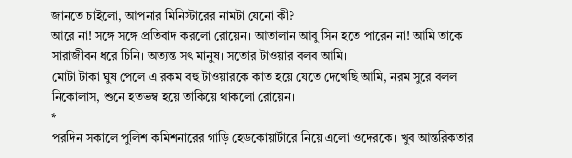জানতে চাইলো, আপনার মিনিস্টারের নামটা যেনো কী?
আরে না! সঙ্গে সঙ্গে প্রতিবাদ করলো রোয়েন। আতালান আবু সিন হতে পারেন না! আমি তাকে সারাজীবন ধরে চিনি। অত্যন্ত সৎ মানুষ। সতোর টাওয়ার বলব আমি।
মোটা টাকা ঘুষ পেলে এ রকম বহু টাওয়ারকে কাত হয়ে যেতে দেখেছি আমি, নরম সুরে বলল নিকোলাস, শুনে হতভম্ব হয়ে তাকিয়ে থাকলো রোয়েন।
*
পরদিন সকালে পুলিশ কমিশনারের গাড়ি হেডকোয়ার্টারে নিয়ে এলো ওদেরকে। খুব আন্তরিকতার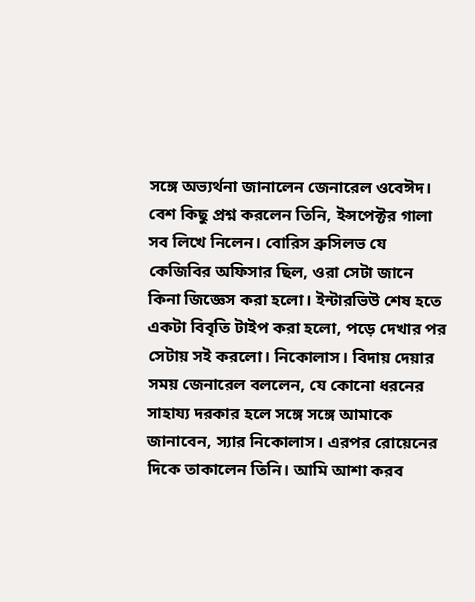সঙ্গে অভ্যর্থনা জানালেন জেনারেল ওবেঈদ। বেশ কিছু প্রশ্ন করলেন তিনি, ইন্সপেক্টর গালা সব লিখে নিলেন। বোরিস ব্রুসিলভ যে কেজিবির অফিসার ছিল, ওরা সেটা জানে কিনা জিজ্ঞেস করা হলো। ইন্টারভিউ শেষ হতে একটা বিবৃতি টাইপ করা হলো, পড়ে দেখার পর সেটায় সই করলো। নিকোলাস। বিদায় দেয়ার সময় জেনারেল বললেন, যে কোনো ধরনের সাহায্য দরকার হলে সঙ্গে সঙ্গে আমাকে জানাবেন, স্যার নিকোলাস। এরপর রোয়েনের দিকে তাকালেন তিনি। আমি আশা করব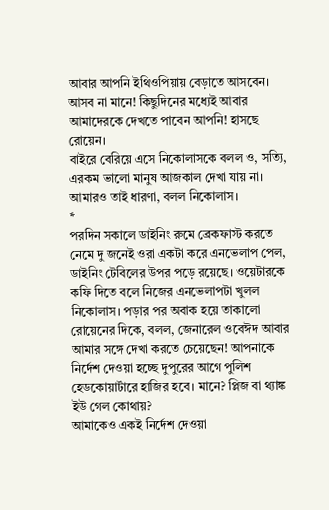আবার আপনি ইথিওপিয়ায় বেড়াতে আসবেন।
আসব না মানে! কিছুদিনের মধ্যেই আবার আমাদেরকে দেখতে পাবেন আপনি! হাসছে রোয়েন।
বাইরে বেরিয়ে এসে নিকোলাসকে বলল ও, সত্যি, এরকম ভালো মানুষ আজকাল দেখা যায় না।
আমারও তাই ধারণা, বলল নিকোলাস।
*
পরদিন সকালে ডাইনিং রুমে ব্রেকফাস্ট করতে নেমে দু জনেই ওরা একটা করে এনভেলাপ পেল, ডাইনিং টেবিলের উপর পড়ে রয়েছে। ওয়েটারকে কফি দিতে বলে নিজের এনভেলাপটা খুলল নিকোলাস। পড়ার পর অবাক হয়ে তাকালো রোয়েনের দিকে, বলল, জেনারেল ওবেঈদ আবার আমার সঙ্গে দেখা করতে চেয়েছেন! আপনাকে নির্দেশ দেওয়া হচ্ছে দুপুরের আগে পুলিশ হেডকোয়ার্টারে হাজির হবে। মানে? প্লিজ বা থ্যাঙ্ক ইউ গেল কোথায়?
আমাকেও একই নির্দেশ দেওয়া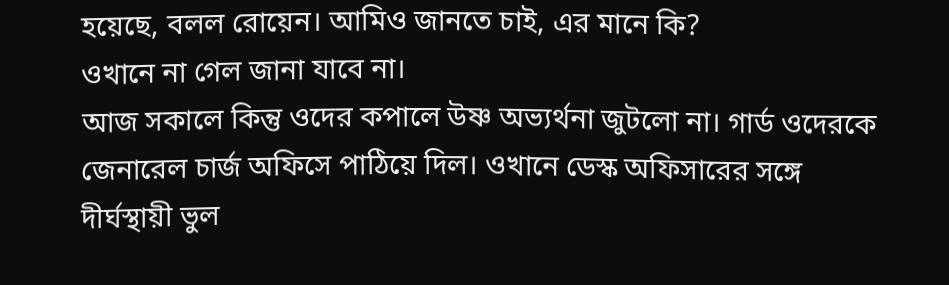হয়েছে, বলল রোয়েন। আমিও জানতে চাই, এর মানে কি?
ওখানে না গেল জানা যাবে না।
আজ সকালে কিন্তু ওদের কপালে উষ্ণ অভ্যর্থনা জুটলো না। গার্ড ওদেরকে জেনারেল চার্জ অফিসে পাঠিয়ে দিল। ওখানে ডেস্ক অফিসারের সঙ্গে দীর্ঘস্থায়ী ভুল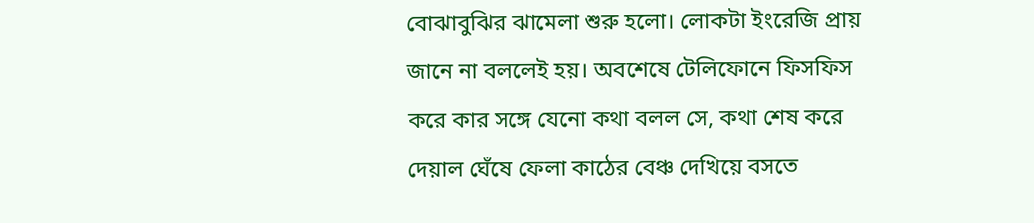বোঝাবুঝির ঝামেলা শুরু হলো। লোকটা ইংরেজি প্রায় জানে না বললেই হয়। অবশেষে টেলিফোনে ফিসফিস করে কার সঙ্গে যেনো কথা বলল সে, কথা শেষ করে দেয়াল ঘেঁষে ফেলা কাঠের বেঞ্চ দেখিয়ে বসতে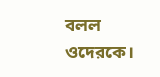বলল ওদেরকে।